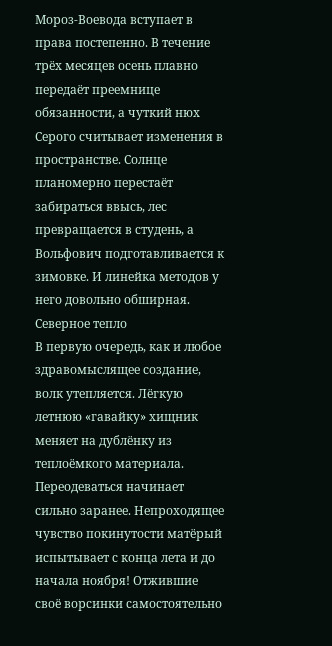Мороз-Воевода вступает в права постепенно. В течение трёх месяцев осень плавно передаёт преемнице обязанности, а чуткий нюх Серого считывает изменения в пространстве. Солнце планомерно перестаёт забираться ввысь, лес превращается в студень, а Вольфович подготавливается к зимовке. И линейка методов у него довольно обширная.
Северное тепло
В первую очередь, как и любое здравомыслящее создание, волк утепляется. Лёгкую летнюю «гавайку» хищник меняет на дублёнку из теплоёмкого материала. Переодеваться начинает сильно заранее. Непроходящее чувство покинутости матёрый испытывает с конца лета и до начала ноября! Отжившие своё ворсинки самостоятельно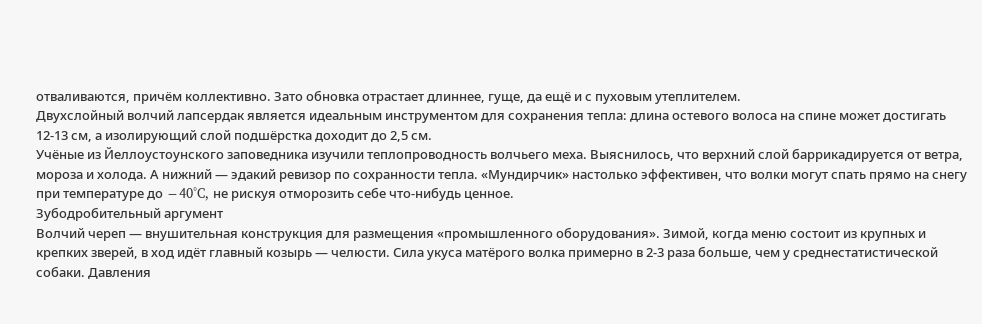отваливаются, причём коллективно. Зато обновка отрастает длиннее, гуще, да ещё и с пуховым утеплителем.
Двухслойный волчий лапсердак является идеальным инструментом для сохранения тепла: длина остевого волоса на спине может достигать 12-13 см, а изолирующий слой подшёрстка доходит до 2,5 см.
Учёные из Йеллоустоунского заповедника изучили теплопроводность волчьего меха. Выяснилось, что верхний слой баррикадируется от ветра, мороза и холода. А нижний — эдакий ревизор по сохранности тепла. «Мундирчик» настолько эффективен, что волки могут спать прямо на снегу при температуре до −40°C, не рискуя отморозить себе что-нибудь ценное.
Зубодробительный аргумент
Волчий череп — внушительная конструкция для размещения «промышленного оборудования». Зимой, когда меню состоит из крупных и крепких зверей, в ход идёт главный козырь — челюсти. Сила укуса матёрого волка примерно в 2-3 раза больше, чем у среднестатистической собаки. Давления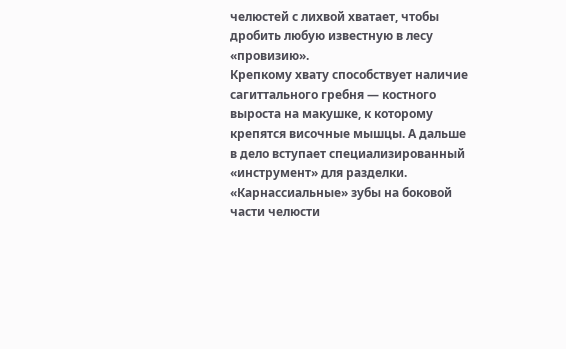челюстей с лихвой хватает, чтобы дробить любую известную в лесу «провизию».
Крепкому хвату способствует наличие сагиттального гребня — костного выроста на макушке, к которому крепятся височные мышцы. А дальше в дело вступает специализированный «инструмент» для разделки. «Карнассиальные» зубы на боковой части челюсти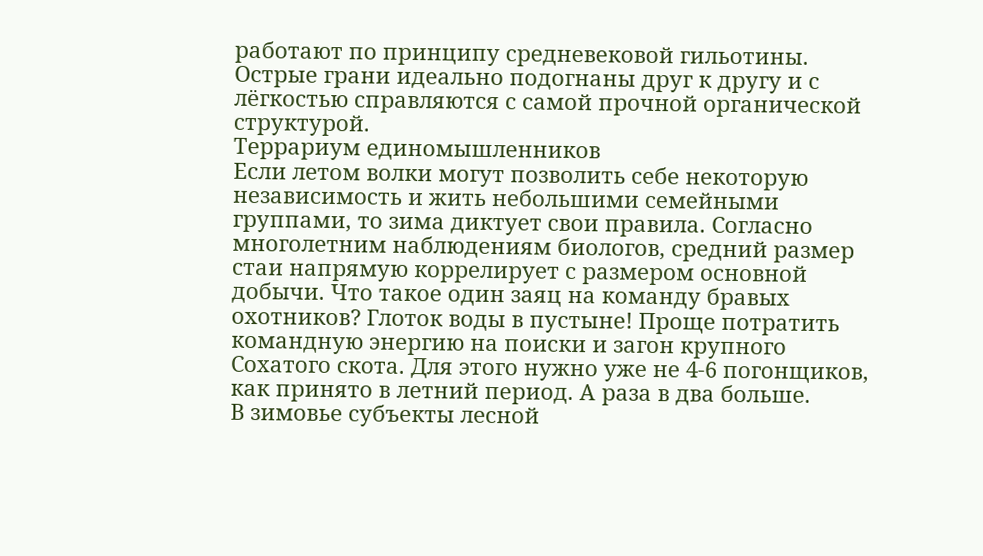работают по принципу средневековой гильотины. Острые грани идеально подогнаны друг к другу и с лёгкостью справляются с самой прочной органической структурой.
Террариум единомышленников
Если летом волки могут позволить себе некоторую независимость и жить небольшими семейными группами, то зима диктует свои правила. Согласно многолетним наблюдениям биологов, средний размер стаи напрямую коррелирует с размером основной добычи. Что такое один заяц на команду бравых охотников? Глоток воды в пустыне! Проще потратить командную энергию на поиски и загон крупного Сохатого скота. Для этого нужно уже не 4-6 погонщиков, как принято в летний период. А раза в два больше.
В зимовье субъекты лесной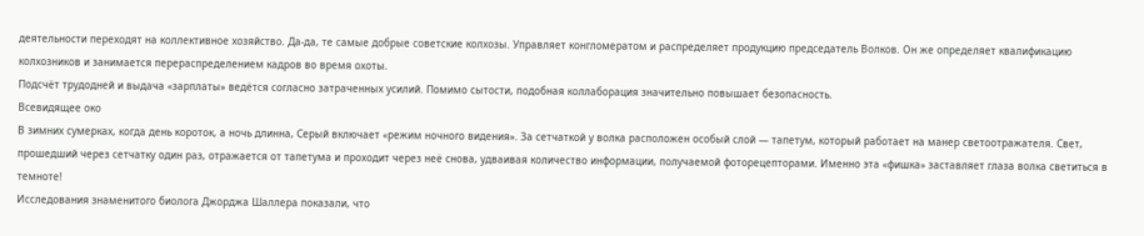деятельности переходят на коллективное хозяйство. Да-да, те самые добрые советские колхозы. Управляет конгломератом и распределяет продукцию председатель Волков. Он же определяет квалификацию колхозников и занимается перераспределением кадров во время охоты.
Подсчёт трудодней и выдача «зарплаты» ведётся согласно затраченных усилий. Помимо сытости, подобная коллаборация значительно повышает безопасность.
Всевидящее око
В зимних сумерках, когда день короток, а ночь длинна, Серый включает «режим ночного видения». За сетчаткой у волка расположен особый слой — тапетум, который работает на манер светоотражателя. Свет, прошедший через сетчатку один раз, отражается от тапетума и проходит через неё снова, удваивая количество информации, получаемой фоторецепторами. Именно эта «фишка» заставляет глаза волка светиться в темноте!
Исследования знаменитого биолога Джорджа Шаллера показали, что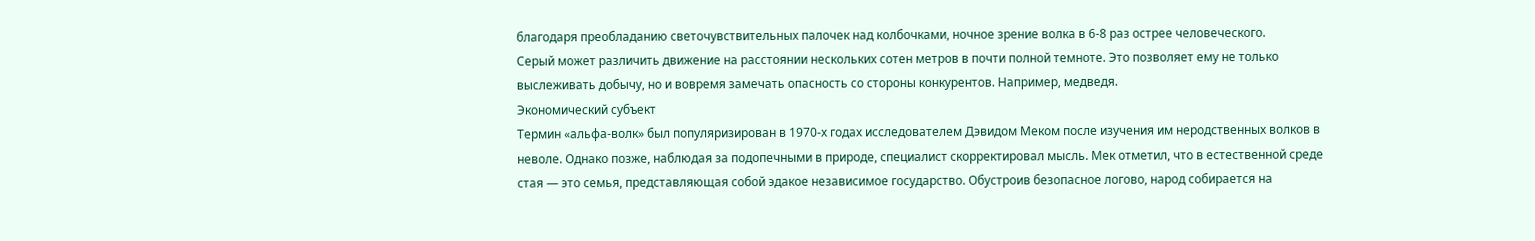благодаря преобладанию светочувствительных палочек над колбочками, ночное зрение волка в 6-8 раз острее человеческого.
Серый может различить движение на расстоянии нескольких сотен метров в почти полной темноте. Это позволяет ему не только выслеживать добычу, но и вовремя замечать опасность со стороны конкурентов. Например, медведя.
Экономический субъект
Термин «альфа-волк» был популяризирован в 1970-х годах исследователем Дэвидом Меком после изучения им неродственных волков в неволе. Однако позже, наблюдая за подопечными в природе, специалист скорректировал мысль. Мек отметил, что в естественной среде стая — это семья, представляющая собой эдакое независимое государство. Обустроив безопасное логово, народ собирается на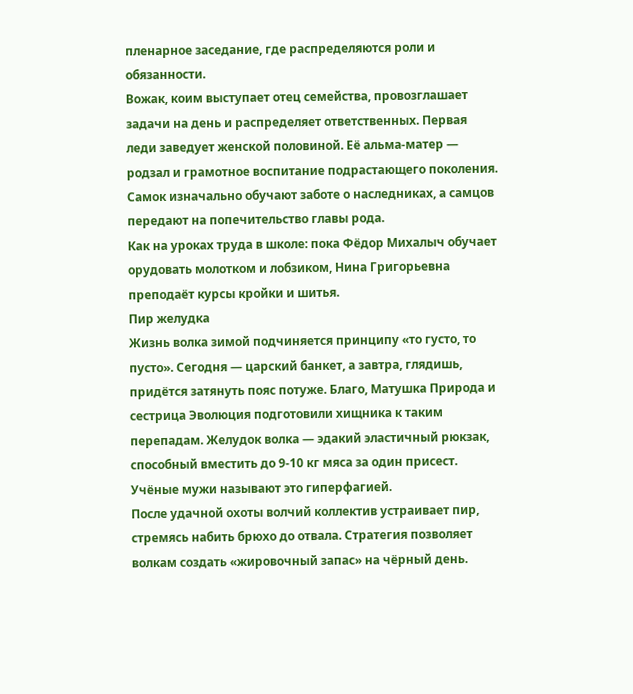пленарное заседание, где распределяются роли и обязанности.
Вожак, коим выступает отец семейства, провозглашает задачи на день и распределяет ответственных. Первая леди заведует женской половиной. Её альма-матер — родзал и грамотное воспитание подрастающего поколения. Самок изначально обучают заботе о наследниках, а самцов передают на попечительство главы рода.
Как на уроках труда в школе: пока Фёдор Михалыч обучает орудовать молотком и лобзиком, Нина Григорьевна преподаёт курсы кройки и шитья.
Пир желудка
Жизнь волка зимой подчиняется принципу «то густо, то пусто». Сегодня — царский банкет, а завтра, глядишь, придётся затянуть пояс потуже. Благо, Матушка Природа и сестрица Эволюция подготовили хищника к таким перепадам. Желудок волка — эдакий эластичный рюкзак, способный вместить до 9-10 кг мяса за один присест. Учёные мужи называют это гиперфагией.
После удачной охоты волчий коллектив устраивает пир, стремясь набить брюхо до отвала. Стратегия позволяет волкам создать «жировочный запас» на чёрный день.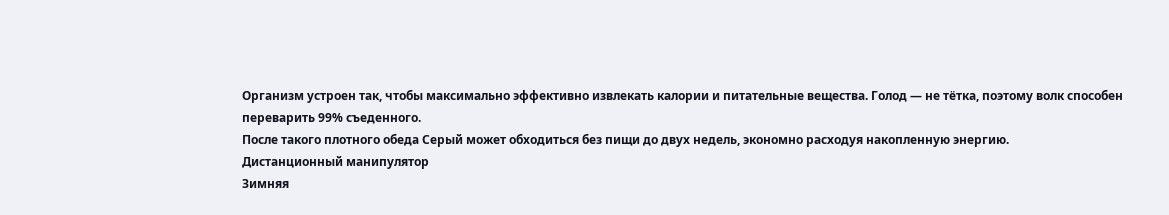Организм устроен так, чтобы максимально эффективно извлекать калории и питательные вещества. Голод — не тётка, поэтому волк способен переварить 99% съеденного.
После такого плотного обеда Серый может обходиться без пищи до двух недель, экономно расходуя накопленную энергию.
Дистанционный манипулятор
Зимняя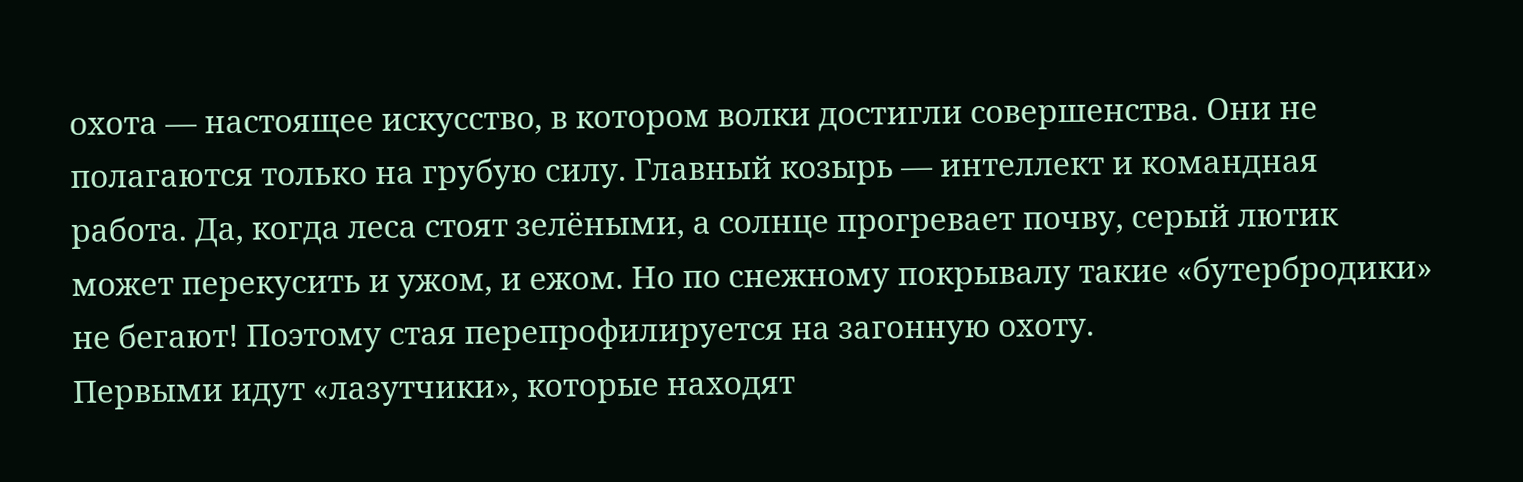охота — настоящее искусство, в котором волки достигли совершенства. Они не полагаются только на грубую силу. Главный козырь — интеллект и командная работа. Да, когда леса стоят зелёными, а солнце прогревает почву, серый лютик может перекусить и ужом, и ежом. Но по снежному покрывалу такие «бутербродики» не бегают! Поэтому стая перепрофилируется на загонную охоту.
Первыми идут «лазутчики», которые находят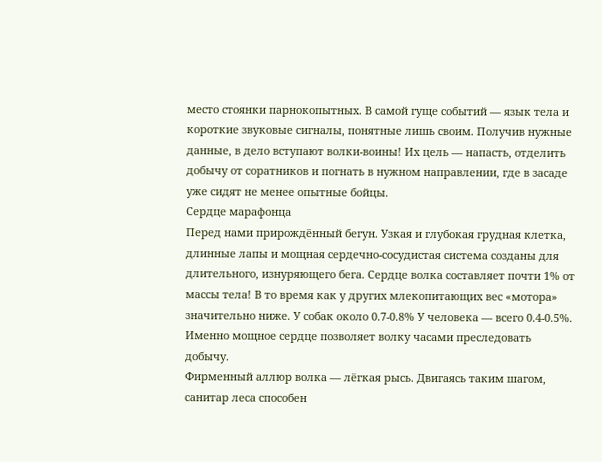место стоянки парнокопытных. В самой гуще событий — язык тела и короткие звуковые сигналы, понятные лишь своим. Получив нужные данные, в дело вступают волки-воины! Их цель — напасть, отделить добычу от соратников и погнать в нужном направлении, где в засаде уже сидят не менее опытные бойцы.
Сердце марафонца
Перед нами прирождённый бегун. Узкая и глубокая грудная клетка, длинные лапы и мощная сердечно-сосудистая система созданы для длительного, изнуряющего бега. Сердце волка составляет почти 1% от массы тела! В то время как у других млекопитающих вес «мотора» значительно ниже. У собак около 0.7-0.8% У человека — всего 0.4-0.5%. Именно мощное сердце позволяет волку часами преследовать добычу.
Фирменный аллюр волка — лёгкая рысь. Двигаясь таким шагом, санитар леса способен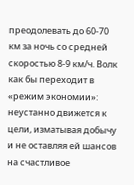преодолевать до 60-70 км за ночь со средней скоростью 8-9 км/ч. Волк как бы переходит в «режим экономии»: неустанно движется к цели, изматывая добычу и не оставляя ей шансов на счастливое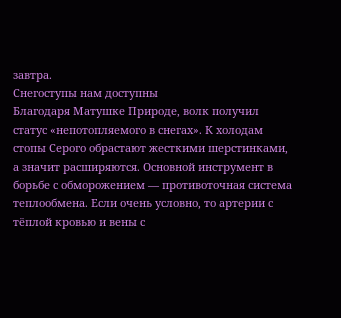завтра.
Снегоступы нам доступны
Благодаря Матушке Природе, волк получил статус «непотопляемого в снегах». К холодам стопы Серого обрастают жесткими шерстинками, а значит расширяются. Основной инструмент в борьбе с обморожением — противоточная система теплообмена. Если очень условно, то артерии с тёплой кровью и вены с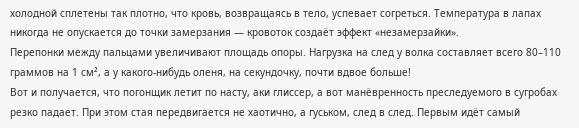холодной сплетены так плотно, что кровь, возвращаясь в тело, успевает согреться. Температура в лапах никогда не опускается до точки замерзания — кровоток создаёт эффект «незамерзайки».
Перепонки между пальцами увеличивают площадь опоры. Нагрузка на след у волка составляет всего 80–110 граммов на 1 см², а у какого-нибудь оленя, на секундочку, почти вдвое больше!
Вот и получается, что погонщик летит по насту, аки глиссер, а вот манёвренность преследуемого в сугробах резко падает. При этом стая передвигается не хаотично, а гуськом, след в след. Первым идёт самый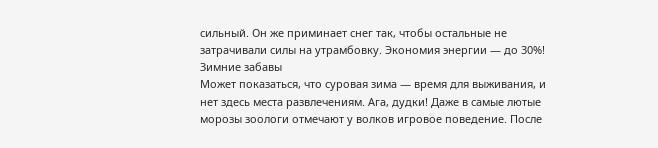сильный. Он же приминает снег так, чтобы остальные не затрачивали силы на утрамбовку. Экономия энергии — до 30%!
Зимние забавы
Может показаться, что суровая зима — время для выживания, и нет здесь места развлечениям. Ага, дудки! Даже в самые лютые морозы зоологи отмечают у волков игровое поведение. После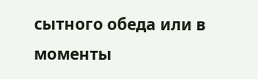сытного обеда или в моменты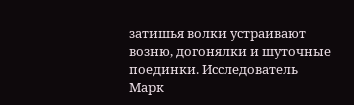затишья волки устраивают возню, догонялки и шуточные поединки. Исследователь Марк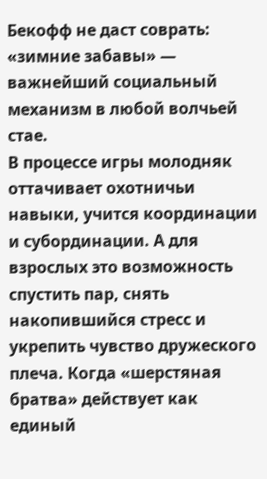Бекофф не даст соврать: «зимние забавы» — важнейший социальный механизм в любой волчьей стае.
В процессе игры молодняк оттачивает охотничьи навыки, учится координации и субординации. А для взрослых это возможность спустить пар, снять накопившийся стресс и укрепить чувство дружеского плеча. Когда «шерстяная братва» действует как единый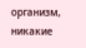организм, никакие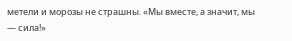метели и морозы не страшны. «Мы вместе, а значит, мы — сила!»